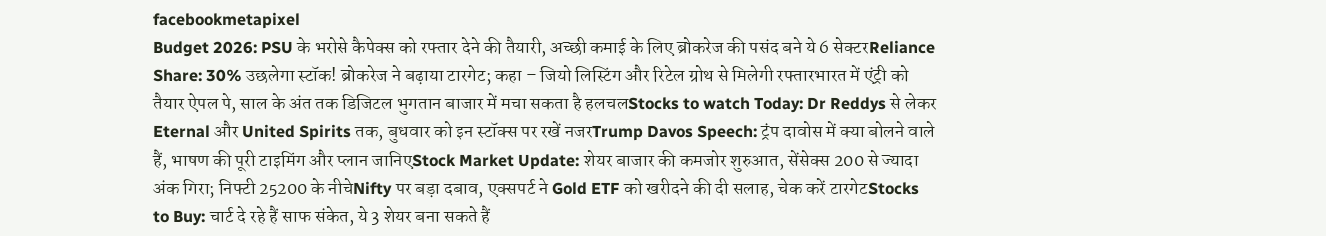facebookmetapixel
Budget 2026: PSU के भरोसे कैपेक्स को रफ्तार देने की तैयारी, अच्छी कमाई के लिए ब्रोकरेज की पसंद बने ये 6 सेक्टरReliance Share: 30% उछलेगा स्टॉक! ब्रोकरेज ने बढ़ाया टारगेट; कहा – जियो लिस्टिंग और रिटेल ग्रोथ से मिलेगी रफ्तारभारत में एंट्री को तैयार ऐपल पे, साल के अंत तक डिजिटल भुगतान बाजार में मचा सकता है हलचलStocks to watch Today: Dr Reddys से लेकर Eternal और United Spirits तक, बुधवार को इन स्टॉक्स पर रखें नजरTrump Davos Speech: ट्रंप दावोस में क्या बोलने वाले हैं, भाषण की पूरी टाइमिंग और प्लान जानिएStock Market Update: शेयर बाजार की कमजोर शुरुआत, सेंसेक्स 200 से ज्यादा अंक गिरा; निफ्टी 25200 के नीचेNifty पर बड़ा दबाव, एक्सपर्ट ने Gold ETF को खरीदने की दी सलाह, चेक करें टारगेटStocks to Buy: चार्ट दे रहे हैं साफ संकेत, ये 3 शेयर बना सकते हैं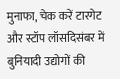मुनाफा, चेक करें टारगेट और स्टॉप लॉसदिसंबर में बुनियादी उद्योगों की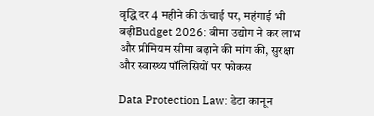वृद्धि दर 4 महीने की ऊंचाई पर, महंगाई भी बढ़ीBudget 2026: बीमा उद्योग ने कर लाभ और प्रीमियम सीमा बढ़ाने की मांग की, सुरक्षा और स्वास्थ्य पॉलिसियों पर फोकस

Data Protection Law: डेटा कानून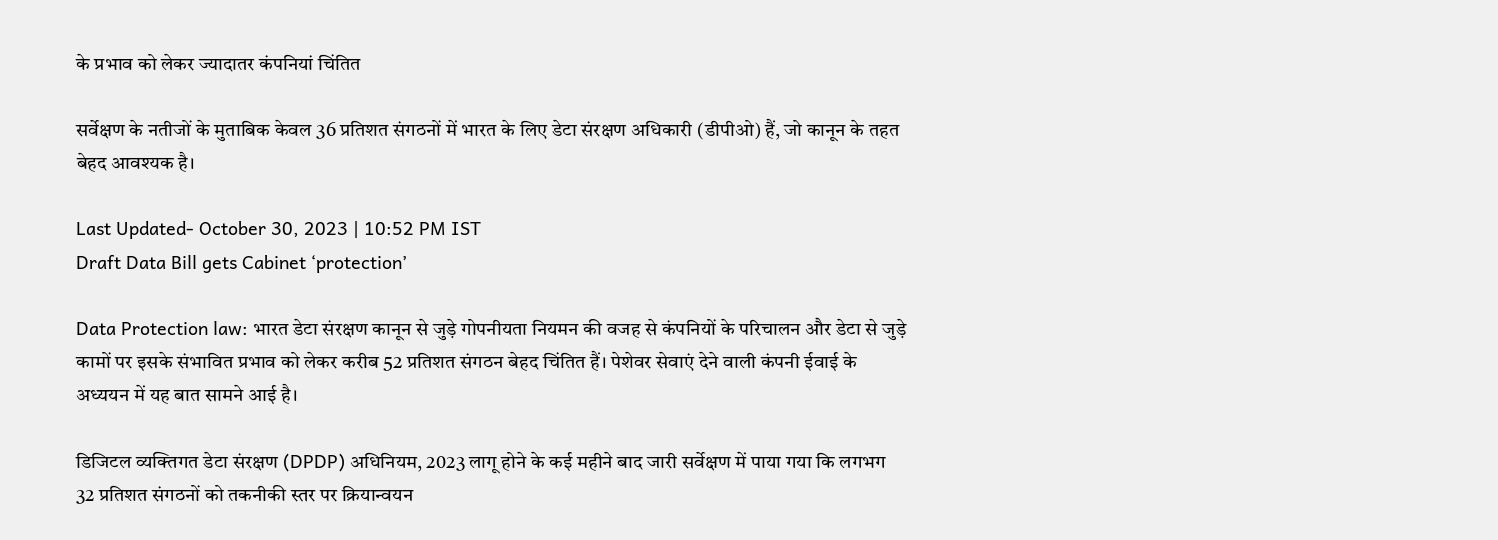के प्रभाव को लेकर ज्यादातर कंपनियां चिंतित

सर्वेक्षण के नतीजों के मुताबिक केवल 36 प्रतिशत संगठनों में भारत के लिए डेटा संरक्षण अधिकारी (डीपीओ) हैं, जो कानून के तहत बेहद आवश्यक है।

Last Updated- October 30, 2023 | 10:52 PM IST
Draft Data Bill gets Cabinet ‘protection’

Data Protection law: भारत डेटा संरक्षण कानून से जुड़े गोपनीयता नियमन की वजह से कंपनियों के परिचालन और डेटा से जुड़े कामों पर इसके संभावित प्रभाव को लेकर करीब 52 प्रतिशत संगठन बेहद चिंतित हैं। पेशेवर सेवाएं देने वाली कंपनी ईवाई के अध्ययन में यह बात सामने आई है।

डिजिटल व्यक्तिगत डेटा संरक्षण (DPDP) अधिनियम, 2023 लागू होने के कई महीने बाद जारी सर्वेक्षण में पाया गया कि लगभग 32 प्रतिशत संगठनों को तकनीकी स्तर पर क्रियान्वयन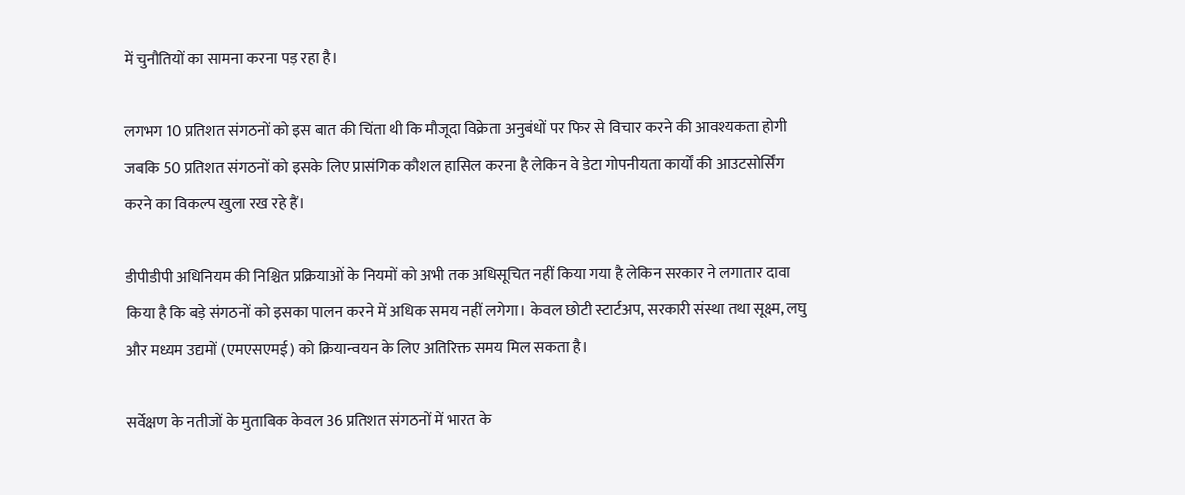में चुनौतियों का सामना करना पड़ रहा है।

लगभग 10 प्रतिशत संगठनों को इस बात की चिंता थी कि मौजूदा विक्रेता अनुबंधों पर फिर से विचार करने की आवश्यकता होगी जबकि 50 प्रतिशत संगठनों को इसके लिए प्रासंगिक कौशल हासिल करना है लेकिन वे डेटा गोपनीयता कार्यों की आउटसोर्सिंग करने का विकल्प खुला रख रहे हैं।

डीपीडीपी अधिनियम की निश्चित प्रक्रियाओं के नियमों को अभी तक अधिसूचित नहीं किया गया है लेकिन सरकार ने लगातार दावा किया है कि बड़े संगठनों को इसका पालन करने में अधिक समय नहीं लगेगा। केवल छोटी स्टार्टअप, सरकारी संस्था तथा सूक्ष्म, लघु और मध्यम उद्यमों (एमएसएमई) को क्रियान्वयन के लिए अतिरिक्त समय मिल सकता है।

सर्वेक्षण के नतीजों के मुताबिक केवल 36 प्रतिशत संगठनों में भारत के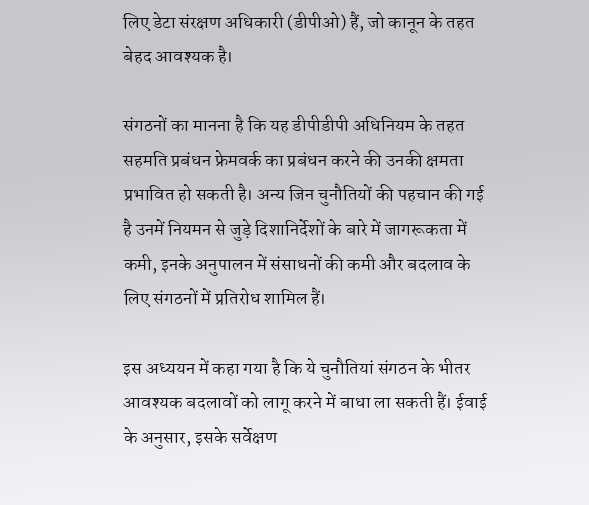लिए डेटा संरक्षण अधिकारी (डीपीओ) हैं, जो कानून के तहत बेहद आवश्यक है।

संगठनों का मानना है कि यह डीपीडीपी अधिनियम के तहत सहमति प्रबंधन फ्रेमवर्क का प्रबंधन करने की उनकी क्षमता प्रभावित हो सकती है। अन्य जिन चुनौतियों की पहचान की गई है उनमें नियमन से जुड़े दिशानिर्देशों के बारे में जागरूकता में कमी, इनके अनुपालन में संसाधनों की कमी और बदलाव के लिए संगठनों में प्रतिरोध शामिल हैं।

इस अध्ययन में कहा गया है कि ये चुनौतियां संगठन के भीतर आवश्यक बदलावों को लागू करने में बाधा ला सकती हैं। ईवाई के अनुसार, इसके सर्वेक्षण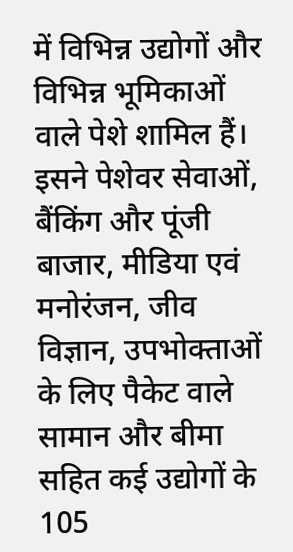में विभिन्न उद्योगों और विभिन्न भूमिकाओं वाले पेशे शामिल हैं। इसने पेशेवर सेवाओं, बैंकिंग और पूंजी बाजार, मीडिया एवं मनोरंजन, जीव विज्ञान, उपभोक्ताओं के लिए पैकेट वाले सामान और बीमा सहित कई उद्योगों के 105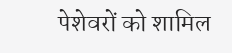पेशेवरों को शामिल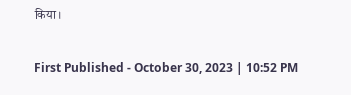किया।

First Published - October 30, 2023 | 10:52 PM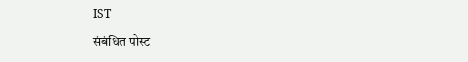IST

संबंधित पोस्ट